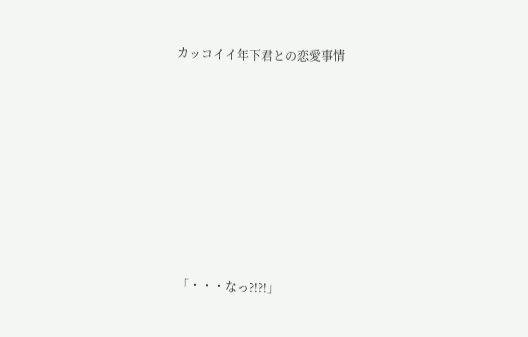カッコイイ年下君との恋愛事情








「・・・なっ?!?!」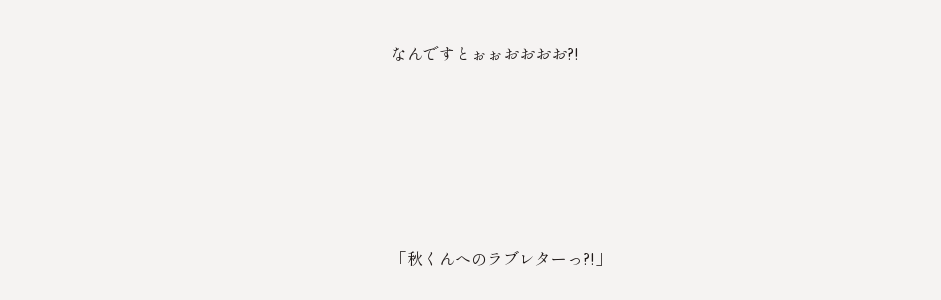なんですとぉぉおおおお?!








「秋くんへのラブレターっ?!」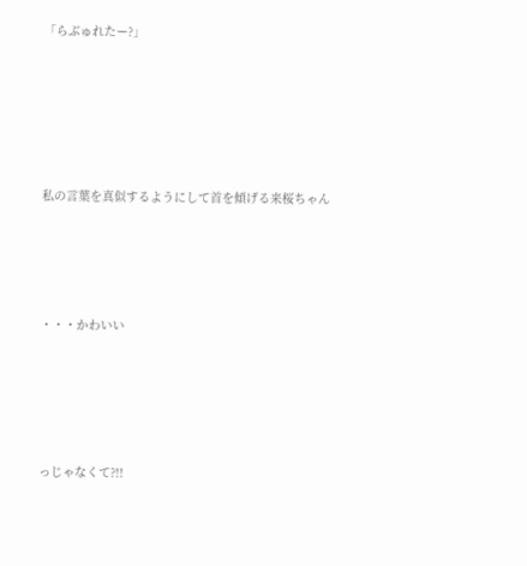「らぶゅれたー?」








私の言葉を真似するようにして首を傾げる来桜ちゃん






・・・かわいい







っじゃなくて?!!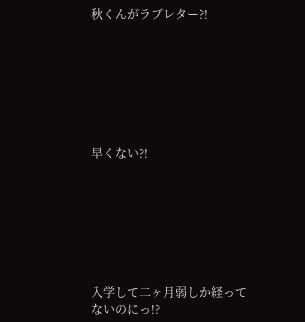秋くんがラブレター?!







早くない?!







入学して二ヶ月弱しか経ってないのにっ!?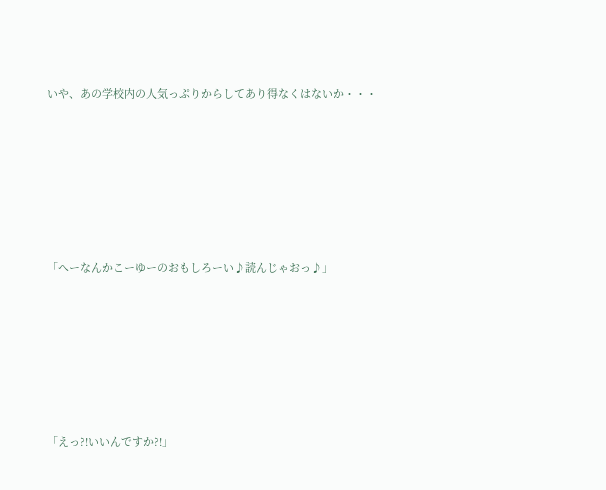いや、あの学校内の人気っぷりからしてあり得なくはないか・・・






「へーなんかこーゆーのおもしろーい♪読んじゃおっ♪」






「えっ?!いいんですか?!」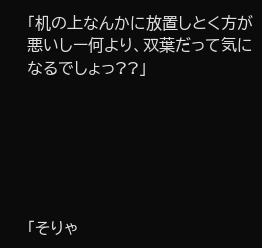「机の上なんかに放置しとく方が悪いしー何より、双葉だって気になるでしょっ??」






「そりゃ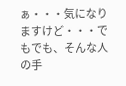ぁ・・・気になりますけど・・・でもでも、そんな人の手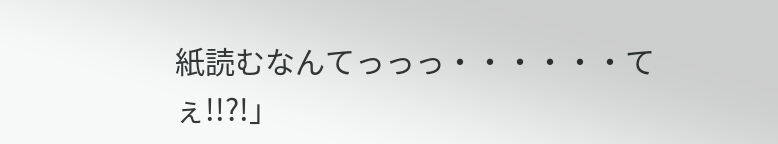紙読むなんてっっっ・・・・・・てぇ!!?!」